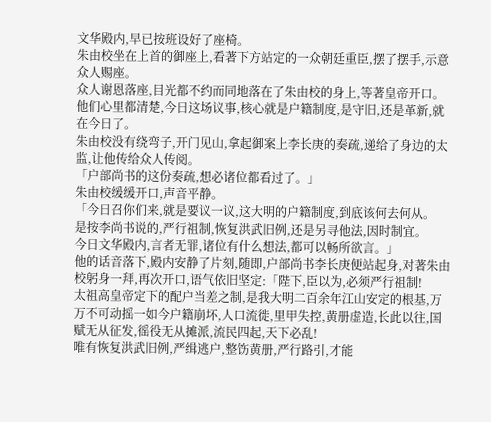文华殿内,早已按班设好了座椅。
朱由校坐在上首的御座上,看著下方站定的一众朝廷重臣,摆了摆手,示意众人赐座。
众人谢恩落座,目光都不约而同地落在了朱由校的身上,等著皇帝开口。
他们心里都清楚,今日这场议事,核心就是户籍制度,是守旧,还是革新,就在今日了。
朱由校没有绕弯子,开门见山,拿起御案上李长庚的奏疏,递给了身边的太监,让他传给众人传阅。
「户部尚书的这份奏疏,想必诸位都看过了。」
朱由校缓缓开口,声音平静。
「今日召你们来,就是要议一议,这大明的户籍制度,到底该何去何从。
是按李尚书说的,严行祖制,恢复洪武旧例,还是另寻他法,因时制宜。
今日文华殿内,言者无罪,诸位有什么想法,都可以畅所欲言。」
他的话音落下,殿内安静了片刻,随即,户部尚书李长庚便站起身,对著朱由校躬身一拜,再次开口,语气依旧坚定:「陛下,臣以为,必须严行祖制!
太祖高皇帝定下的配户当差之制,是我大明二百余年江山安定的根基,万万不可动摇一如今户籍崩坏,人口流徙,里甲失控,黄册虚造,长此以往,国赋无从征发,徭役无从摊派,流民四起,天下必乱!
唯有恢复洪武旧例,严缉逃户,整饬黄册,严行路引,才能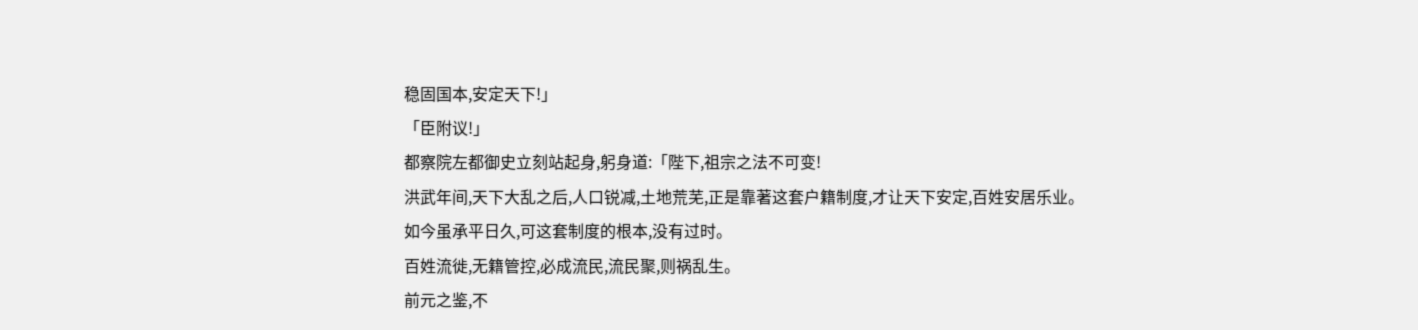稳固国本,安定天下!」
「臣附议!」
都察院左都御史立刻站起身,躬身道:「陛下,祖宗之法不可变!
洪武年间,天下大乱之后,人口锐减,土地荒芜,正是靠著这套户籍制度,才让天下安定,百姓安居乐业。
如今虽承平日久,可这套制度的根本,没有过时。
百姓流徙,无籍管控,必成流民,流民聚,则祸乱生。
前元之鉴,不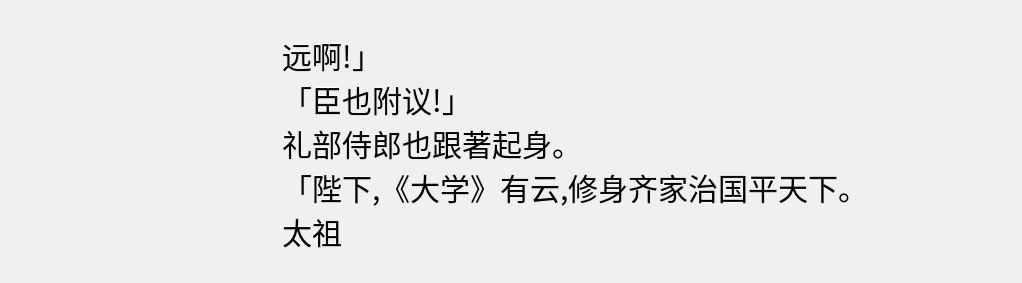远啊!」
「臣也附议!」
礼部侍郎也跟著起身。
「陛下,《大学》有云,修身齐家治国平天下。
太祖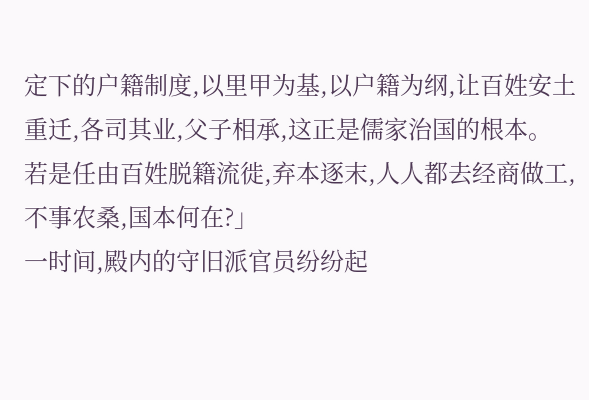定下的户籍制度,以里甲为基,以户籍为纲,让百姓安土重迁,各司其业,父子相承,这正是儒家治国的根本。
若是任由百姓脱籍流徙,弃本逐末,人人都去经商做工,不事农桑,国本何在?」
一时间,殿内的守旧派官员纷纷起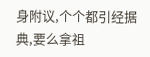身附议,个个都引经据典,要么拿祖